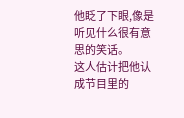他眨了下眼,像是听见什么很有意思的笑话。
这人估计把他认成节目里的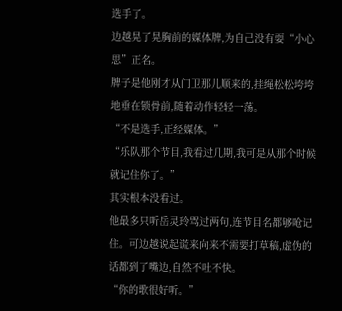选手了。
边越晃了晃胸前的媒体牌,为自己没有耍“小心思”正名。
牌子是他刚才从门卫那儿顺来的,挂绳松松垮垮地垂在锁骨前,随着动作轻轻一荡。
“不是选手,正经媒体。”
“乐队那个节目,我看过几期,我可是从那个时候就记住你了。”
其实根本没看过。
他最多只听岳灵玲骂过两句,连节目名都够呛记住。可边越说起谎来向来不需要打草稿,虚伪的话都到了嘴边,自然不吐不快。
“你的歌很好听。”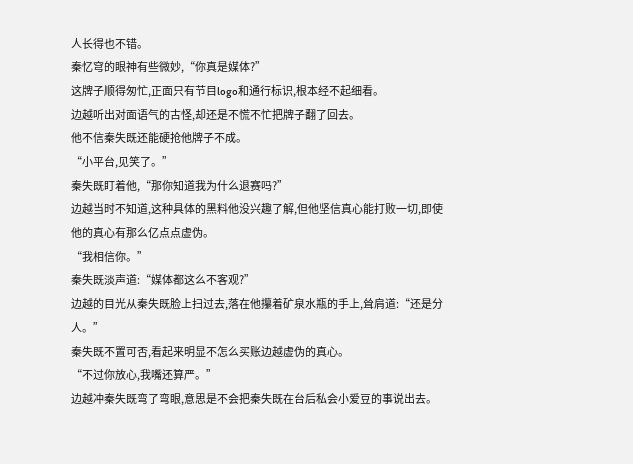人长得也不错。
秦忆穹的眼神有些微妙,“你真是媒体?”
这牌子顺得匆忙,正面只有节目logo和通行标识,根本经不起细看。
边越听出对面语气的古怪,却还是不慌不忙把牌子翻了回去。
他不信秦失既还能硬抢他牌子不成。
“小平台,见笑了。”
秦失既盯着他,“那你知道我为什么退赛吗?”
边越当时不知道,这种具体的黑料他没兴趣了解,但他坚信真心能打败一切,即使他的真心有那么亿点点虚伪。
“我相信你。”
秦失既淡声道:“媒体都这么不客观?”
边越的目光从秦失既脸上扫过去,落在他攥着矿泉水瓶的手上,耸肩道:“还是分人。”
秦失既不置可否,看起来明显不怎么买账边越虚伪的真心。
“不过你放心,我嘴还算严。”
边越冲秦失既弯了弯眼,意思是不会把秦失既在台后私会小爱豆的事说出去。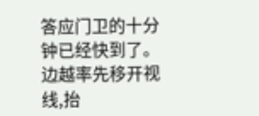答应门卫的十分钟已经快到了。
边越率先移开视线,抬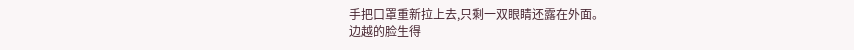手把口罩重新拉上去,只剩一双眼睛还露在外面。
边越的脸生得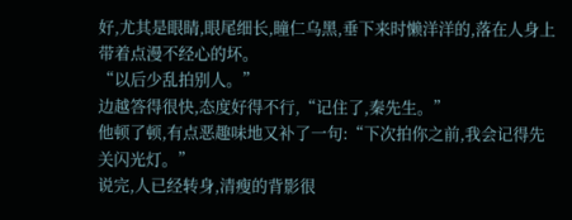好,尤其是眼睛,眼尾细长,瞳仁乌黑,垂下来时懒洋洋的,落在人身上带着点漫不经心的坏。
“以后少乱拍别人。”
边越答得很快,态度好得不行,“记住了,秦先生。”
他顿了顿,有点恶趣味地又补了一句:“下次拍你之前,我会记得先关闪光灯。”
说完,人已经转身,清瘦的背影很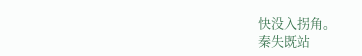快没入拐角。
秦失既站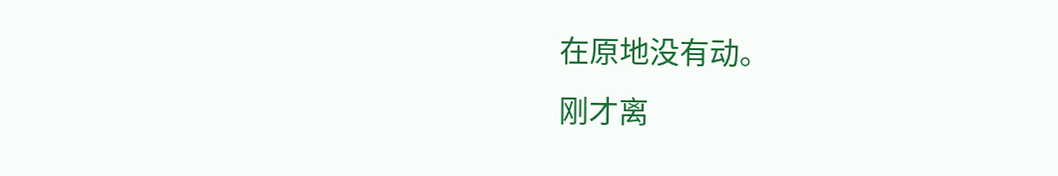在原地没有动。
刚才离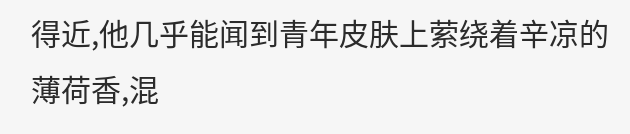得近,他几乎能闻到青年皮肤上萦绕着辛凉的薄荷香,混